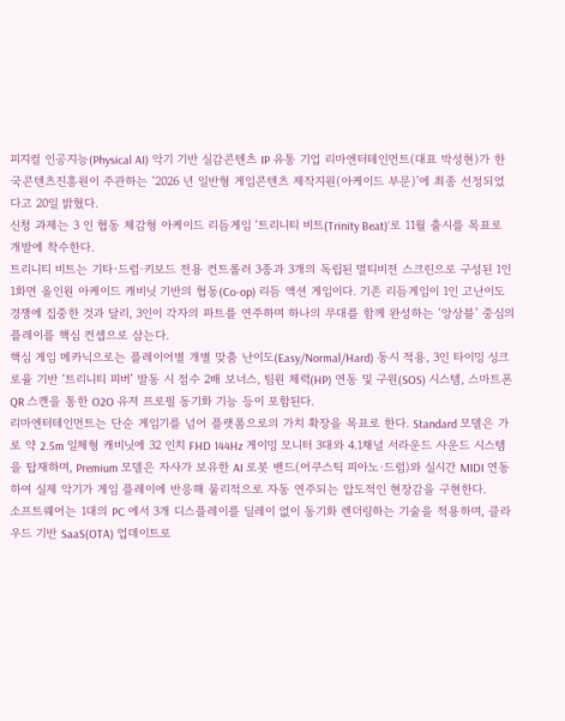피지컬 인공지능(Physical AI) 악기 기반 실감콘텐츠 IP 유통 기업 리마엔터테인먼트(대표 박성현)가 한국콘텐츠진흥원이 주관하는 ‘2026 년 일반형 게임콘텐츠 제작지원(아케이드 부문)’에 최종 선정되었다고 20일 밝혔다.
신청 과제는 3 인 협동 체감형 아케이드 리듬게임 ‘트리니티 비트(Trinity Beat)’로 11월 출시를 목표로 개발에 착수한다.
트리니티 비트는 기타·드럼·키보드 전용 컨트롤러 3종과 3개의 독립된 멀티비전 스크린으로 구성된 1인 1화면 올인원 아케이드 캐비닛 기반의 협동(Co-op) 리듬 액션 게임이다. 기존 리듬게임이 1인 고난이도 경쟁에 집중한 것과 달리, 3인이 각자의 파트를 연주하며 하나의 무대를 함께 완성하는 ‘앙상블’ 중심의 플레이를 핵심 컨셉으로 삼는다.
핵심 게임 메카닉으로는 플레이어별 개별 맞춤 난이도(Easy/Normal/Hard) 동시 적용, 3인 타이밍 싱크로율 기반 ‘트리니티 피버’ 발동 시 점수 2배 보너스, 팀원 체력(HP) 연동 및 구원(SOS) 시스템, 스마트폰 QR 스캔을 통한 O2O 유저 프로필 동기화 기능 등이 포함된다.
리마엔터테인먼트는 단순 게임기를 넘어 플랫폼으로의 가치 확장을 목표로 한다. Standard 모델은 가로 약 2.5m 일체형 캐비닛에 32 인치 FHD 144Hz 게이밍 모니터 3대와 4.1채널 서라운드 사운드 시스템을 탑재하며, Premium 모델은 자사가 보유한 AI 로봇 밴드(어쿠스틱 피아노·드럼)와 실시간 MIDI 연동하여 실제 악기가 게임 플레이에 반응해 물리적으로 자동 연주되는 압도적인 현장감을 구현한다.
소프트웨어는 1대의 PC 에서 3개 디스플레이를 딜레이 없이 동기화 렌더링하는 기술을 적용하며, 클라우드 기반 SaaS(OTA) 업데이트로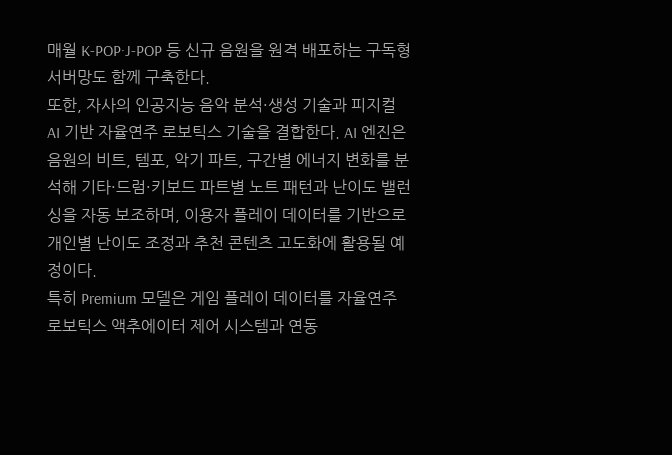매월 K-POP·J-POP 등 신규 음원을 원격 배포하는 구독형 서버망도 함께 구축한다.
또한, 자사의 인공지능 음악 분석·생성 기술과 피지컬 AI 기반 자율연주 로보틱스 기술을 결합한다. AI 엔진은 음원의 비트, 템포, 악기 파트, 구간별 에너지 변화를 분석해 기타·드럼·키보드 파트별 노트 패턴과 난이도 밸런싱을 자동 보조하며, 이용자 플레이 데이터를 기반으로 개인별 난이도 조정과 추천 콘텐츠 고도화에 활용될 예정이다.
특히 Premium 모델은 게임 플레이 데이터를 자율연주 로보틱스 액추에이터 제어 시스템과 연동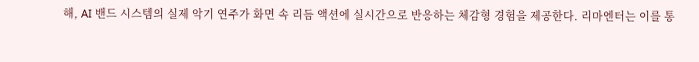해, AI 밴드 시스템의 실제 악기 연주가 화면 속 리듬 액션에 실시간으로 반응하는 체감형 경험을 제공한다. 리마엔터는 이를 통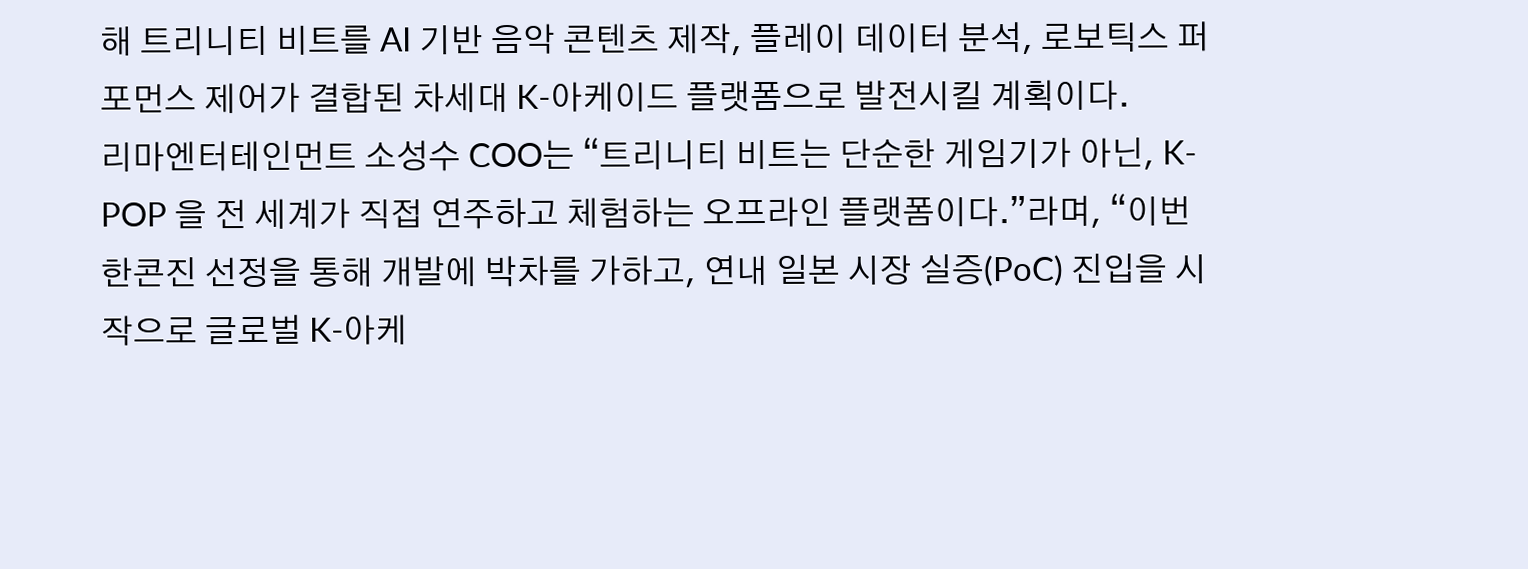해 트리니티 비트를 AI 기반 음악 콘텐츠 제작, 플레이 데이터 분석, 로보틱스 퍼포먼스 제어가 결합된 차세대 K-아케이드 플랫폼으로 발전시킬 계획이다.
리마엔터테인먼트 소성수 COO는 “트리니티 비트는 단순한 게임기가 아닌, K-POP 을 전 세계가 직접 연주하고 체험하는 오프라인 플랫폼이다.”라며, “이번 한콘진 선정을 통해 개발에 박차를 가하고, 연내 일본 시장 실증(PoC) 진입을 시작으로 글로벌 K-아케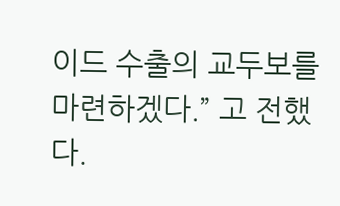이드 수출의 교두보를 마련하겠다.” 고 전했다.